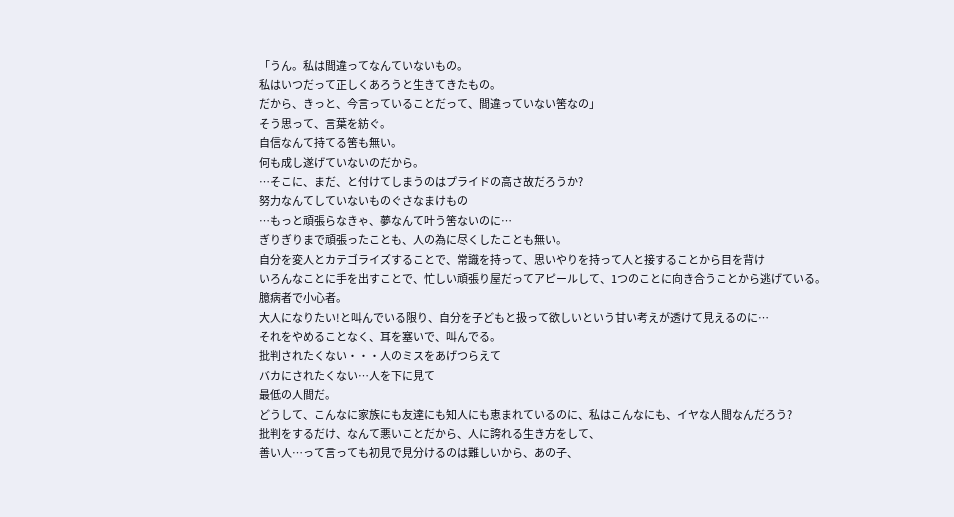「うん。私は間違ってなんていないもの。
私はいつだって正しくあろうと生きてきたもの。
だから、きっと、今言っていることだって、間違っていない筈なの」
そう思って、言葉を紡ぐ。
自信なんて持てる筈も無い。
何も成し遂げていないのだから。
…そこに、まだ、と付けてしまうのはプライドの高さ故だろうか?
努力なんてしていないものぐさなまけもの
…もっと頑張らなきゃ、夢なんて叶う筈ないのに…
ぎりぎりまで頑張ったことも、人の為に尽くしたことも無い。
自分を変人とカテゴライズすることで、常識を持って、思いやりを持って人と接することから目を背け
いろんなことに手を出すことで、忙しい頑張り屋だってアピールして、1つのことに向き合うことから逃げている。
臆病者で小心者。
大人になりたい!と叫んでいる限り、自分を子どもと扱って欲しいという甘い考えが透けて見えるのに…
それをやめることなく、耳を塞いで、叫んでる。
批判されたくない・・・人のミスをあげつらえて
バカにされたくない…人を下に見て
最低の人間だ。
どうして、こんなに家族にも友達にも知人にも恵まれているのに、私はこんなにも、イヤな人間なんだろう?
批判をするだけ、なんて悪いことだから、人に誇れる生き方をして、
善い人…って言っても初見で見分けるのは難しいから、あの子、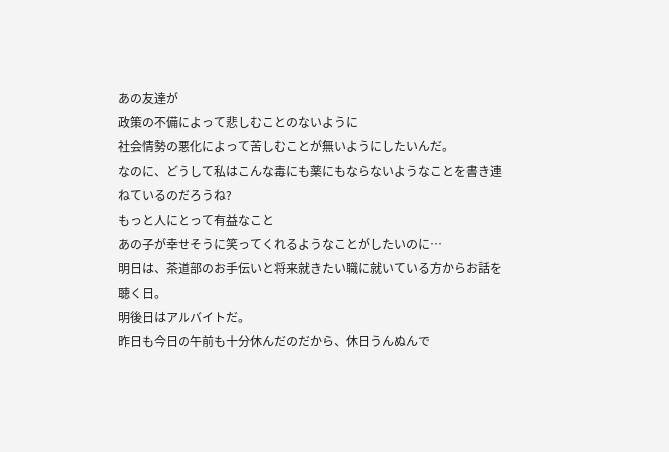あの友達が
政策の不備によって悲しむことのないように
社会情勢の悪化によって苦しむことが無いようにしたいんだ。
なのに、どうして私はこんな毒にも薬にもならないようなことを書き連ねているのだろうね?
もっと人にとって有益なこと
あの子が幸せそうに笑ってくれるようなことがしたいのに…
明日は、茶道部のお手伝いと将来就きたい職に就いている方からお話を聴く日。
明後日はアルバイトだ。
昨日も今日の午前も十分休んだのだから、休日うんぬんで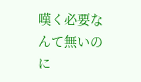嘆く必要なんて無いのに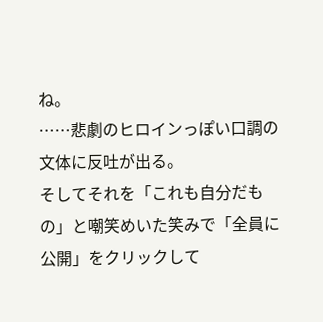ね。
……悲劇のヒロインっぽい口調の文体に反吐が出る。
そしてそれを「これも自分だもの」と嘲笑めいた笑みで「全員に公開」をクリックして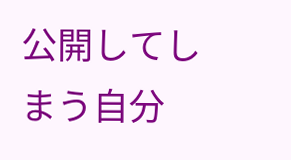公開してしまう自分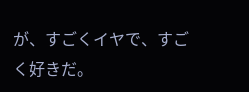が、すごくイヤで、すごく好きだ。